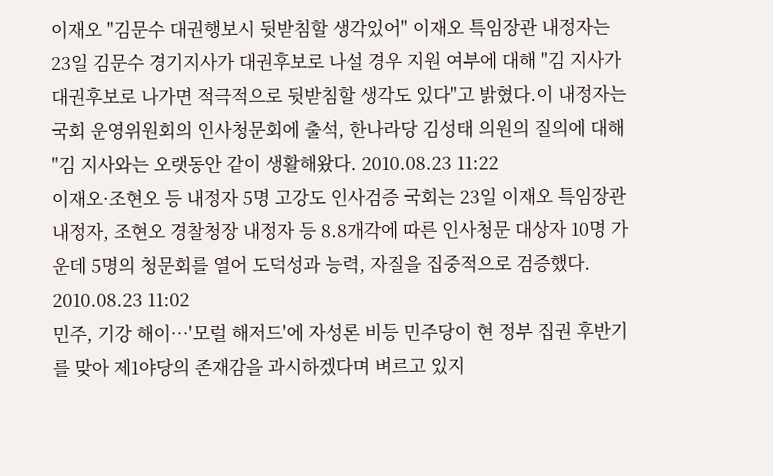이재오 "김문수 대권행보시 뒷받침할 생각있어" 이재오 특임장관 내정자는 23일 김문수 경기지사가 대권후보로 나설 경우 지원 여부에 대해 "김 지사가 대권후보로 나가면 적극적으로 뒷받침할 생각도 있다"고 밝혔다.이 내정자는 국회 운영위원회의 인사청문회에 출석, 한나라당 김성태 의원의 질의에 대해 "김 지사와는 오랫동안 같이 생활해왔다. 2010.08.23 11:22
이재오·조현오 등 내정자 5명 고강도 인사검증 국회는 23일 이재오 특임장관 내정자, 조현오 경찰청장 내정자 등 8.8개각에 따른 인사청문 대상자 10명 가운데 5명의 청문회를 열어 도덕성과 능력, 자질을 집중적으로 검증했다. 2010.08.23 11:02
민주, 기강 해이…'모럴 해저드'에 자성론 비등 민주당이 현 정부 집권 후반기를 맞아 제1야당의 존재감을 과시하겠다며 벼르고 있지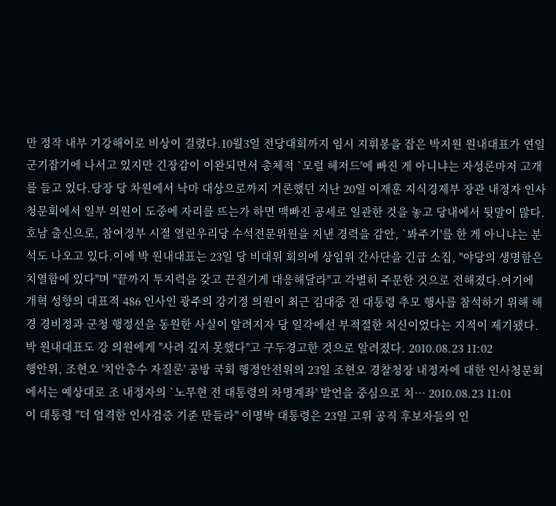만 정작 내부 기강해이로 비상이 걸렸다.10월3일 전당대회까지 임시 지휘봉을 잡은 박지원 원내대표가 연일 군기잡기에 나서고 있지만 긴장감이 이완되면서 총체적 `모럴 헤저드'에 빠진 게 아니냐는 자성론마저 고개를 들고 있다.당장 당 차원에서 낙마 대상으로까지 거론했던 지난 20일 이재훈 지식경제부 장관 내정자 인사청문회에서 일부 의원이 도중에 자리를 뜨는가 하면 맥빠진 공세로 일관한 것을 놓고 당내에서 뒷말이 많다.호남 출신으로, 참여정부 시절 열린우리당 수석전문위원을 지낸 경력을 감안, `봐주기'를 한 게 아니냐는 분석도 나오고 있다.이에 박 원내대표는 23일 당 비대위 회의에 상임위 간사단을 긴급 소집, "야당의 생명함은 치열함에 있다"며 "끝까지 투지력을 갖고 끈질기게 대응해달라"고 각별히 주문한 것으로 전해졌다.여기에 개혁 성향의 대표적 486 인사인 광주의 강기정 의원이 최근 김대중 전 대통령 추모 행사를 참석하기 위해 해경 경비정과 군청 행정선을 동원한 사실이 알려지자 당 일각에선 부적절한 처신이었다는 지적이 제기됐다.박 원내대표도 강 의원에게 "사려 깊지 못했다"고 구두경고한 것으로 알려졌다. 2010.08.23 11:02
행안위, 조현오 '치안총수 자질론' 공방 국회 행정안전위의 23일 조현오 경찰청장 내정자에 대한 인사청문회에서는 예상대로 조 내정자의 `노무현 전 대통령의 차명계좌' 발언을 중심으로 치… 2010.08.23 11:01
이 대통령 "더 엄격한 인사검증 기준 만들라" 이명박 대통령은 23일 고위 공직 후보자들의 인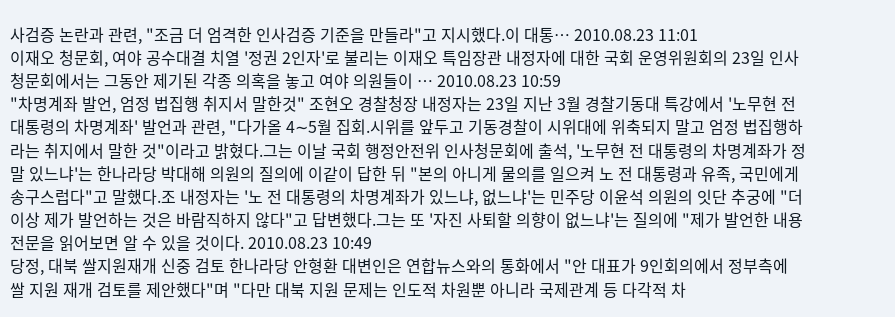사검증 논란과 관련, "조금 더 엄격한 인사검증 기준을 만들라"고 지시했다.이 대통… 2010.08.23 11:01
이재오 청문회, 여야 공수대결 치열 '정권 2인자'로 불리는 이재오 특임장관 내정자에 대한 국회 운영위원회의 23일 인사청문회에서는 그동안 제기된 각종 의혹을 놓고 여야 의원들이 … 2010.08.23 10:59
"차명계좌 발언, 엄정 법집행 취지서 말한것" 조현오 경찰청장 내정자는 23일 지난 3월 경찰기동대 특강에서 '노무현 전 대통령의 차명계좌' 발언과 관련, "다가올 4∼5월 집회.시위를 앞두고 기동경찰이 시위대에 위축되지 말고 엄정 법집행하라는 취지에서 말한 것"이라고 밝혔다.그는 이날 국회 행정안전위 인사청문회에 출석, '노무현 전 대통령의 차명계좌가 정말 있느냐'는 한나라당 박대해 의원의 질의에 이같이 답한 뒤 "본의 아니게 물의를 일으켜 노 전 대통령과 유족, 국민에게 송구스럽다"고 말했다.조 내정자는 '노 전 대통령의 차명계좌가 있느냐, 없느냐'는 민주당 이윤석 의원의 잇단 추궁에 "더 이상 제가 발언하는 것은 바람직하지 않다"고 답변했다.그는 또 '자진 사퇴할 의향이 없느냐'는 질의에 "제가 발언한 내용 전문을 읽어보면 알 수 있을 것이다. 2010.08.23 10:49
당정, 대북 쌀지원재개 신중 검토 한나라당 안형환 대변인은 연합뉴스와의 통화에서 "안 대표가 9인회의에서 정부측에 쌀 지원 재개 검토를 제안했다"며 "다만 대북 지원 문제는 인도적 차원뿐 아니라 국제관계 등 다각적 차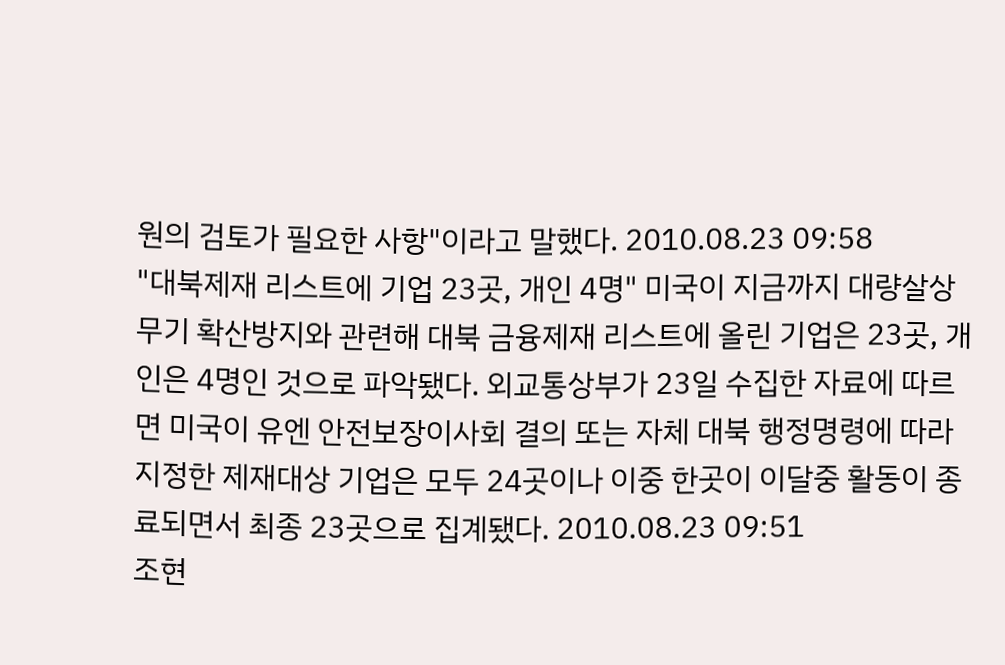원의 검토가 필요한 사항"이라고 말했다. 2010.08.23 09:58
"대북제재 리스트에 기업 23곳, 개인 4명" 미국이 지금까지 대량살상무기 확산방지와 관련해 대북 금융제재 리스트에 올린 기업은 23곳, 개인은 4명인 것으로 파악됐다. 외교통상부가 23일 수집한 자료에 따르면 미국이 유엔 안전보장이사회 결의 또는 자체 대북 행정명령에 따라 지정한 제재대상 기업은 모두 24곳이나 이중 한곳이 이달중 활동이 종료되면서 최종 23곳으로 집계됐다. 2010.08.23 09:51
조현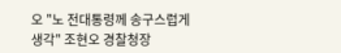오 "노 전대통령께 송구스럽게 생각" 조현오 경찰청장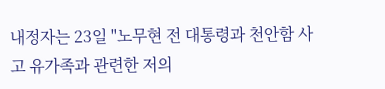내정자는 23일 "노무현 전 대통령과 천안함 사고 유가족과 관련한 저의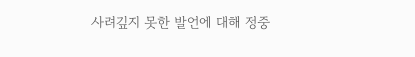사려깊지 못한 발언에 대해 정중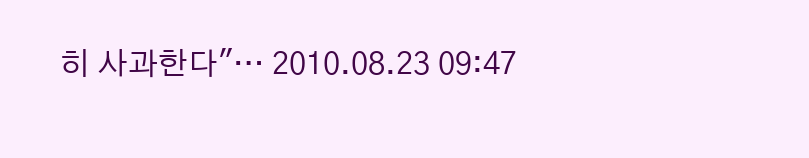히 사과한다"… 2010.08.23 09:47